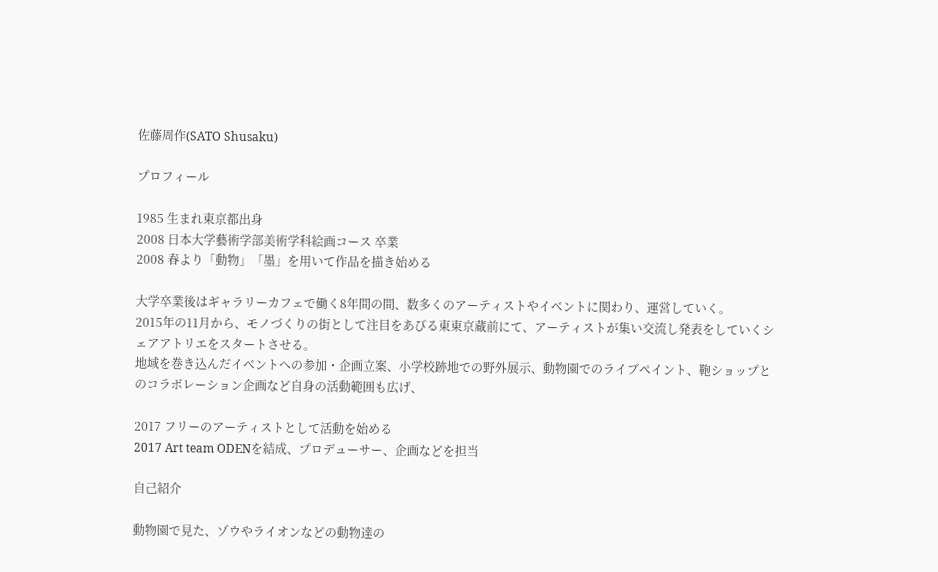佐藤周作(SATO Shusaku)

プロフィール

1985 生まれ東京都出身
2008 日本大学藝術学部美術学科絵画コース 卒業
2008 春より「動物」「墨」を用いて作品を描き始める

大学卒業後はギャラリーカフェで働く8年間の間、数多くのアーティストやイベントに関わり、運営していく。
2015年の11月から、モノづくりの街として注目をあびる東東京蔵前にて、アーティストが集い交流し発表をしていくシェアアトリエをスタートさせる。
地域を巻き込んだイベントへの参加・企画立案、小学校跡地での野外展示、動物園でのライブペイント、鞄ショップとのコラボレーション企画など自身の活動範囲も広げ、

2017 フリーのアーティストとして活動を始める
2017 Art team ODENを結成、プロデューサー、企画などを担当

自己紹介

動物園で見た、ゾウやライオンなどの動物達の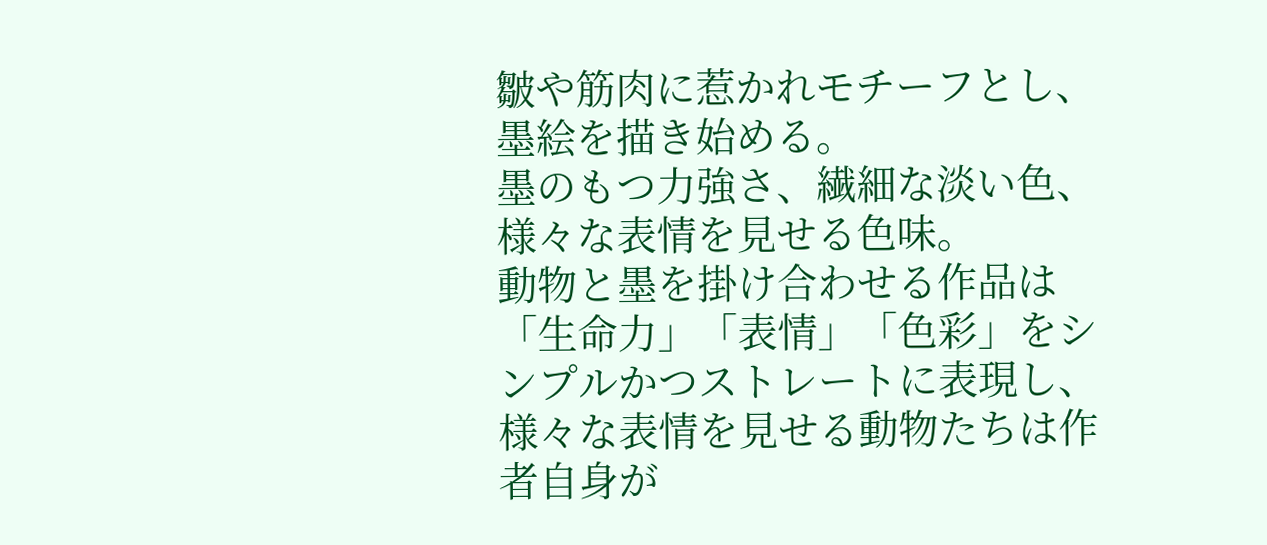皺や筋肉に惹かれモチーフとし、墨絵を描き始める。
墨のもつ力強さ、繊細な淡い色、様々な表情を見せる色味。
動物と墨を掛け合わせる作品は「生命力」「表情」「色彩」をシンプルかつストレートに表現し、様々な表情を見せる動物たちは作者自身が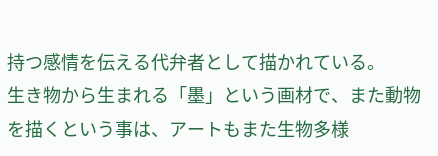持つ感情を伝える代弁者として描かれている。
生き物から生まれる「墨」という画材で、また動物を描くという事は、アートもまた生物多様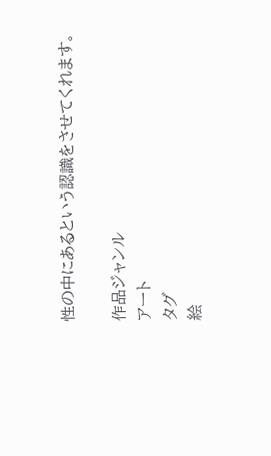性の中にあるという認識をさせてくれます。

作品ジャンル
アート
タグ
絵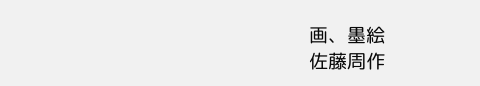画、墨絵
佐藤周作